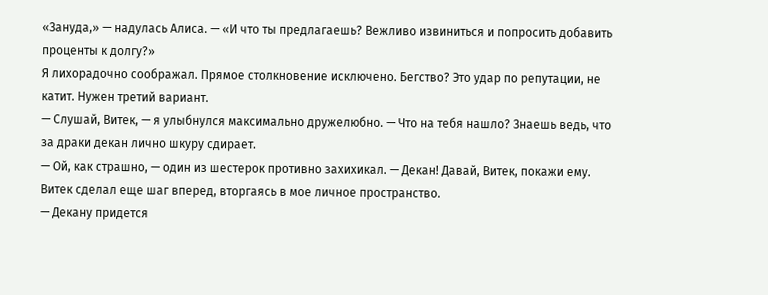«Зануда,» — надулась Алиса. — «И что ты предлагаешь? Вежливо извиниться и попросить добавить проценты к долгу?»
Я лихорадочно соображал. Прямое столкновение исключено. Бегство? Это удар по репутации, не катит. Нужен третий вариант.
— Слушай, Витек, — я улыбнулся максимально дружелюбно. — Что на тебя нашло? Знаешь ведь, что за драки декан лично шкуру сдирает.
— Ой, как страшно, — один из шестерок противно захихикал. — Декан! Давай, Витек, покажи ему.
Витек сделал еще шаг вперед, вторгаясь в мое личное пространство.
— Декану придется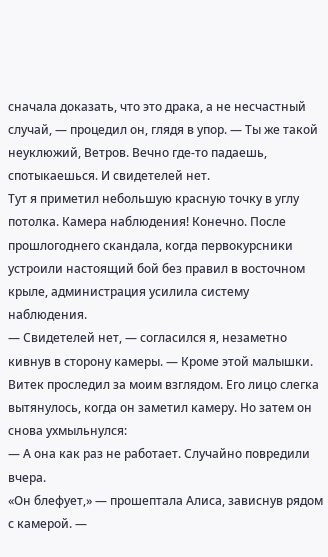сначала доказать, что это драка, а не несчастный случай, — процедил он, глядя в упор. — Ты же такой неуклюжий, Ветров. Вечно где-то падаешь, спотыкаешься. И свидетелей нет.
Тут я приметил небольшую красную точку в углу потолка. Камера наблюдения! Конечно. После прошлогоднего скандала, когда первокурсники устроили настоящий бой без правил в восточном крыле, администрация усилила систему наблюдения.
— Свидетелей нет, — согласился я, незаметно кивнув в сторону камеры. — Кроме этой малышки.
Витек проследил за моим взглядом. Его лицо слегка вытянулось, когда он заметил камеру. Но затем он снова ухмыльнулся:
— А она как раз не работает. Случайно повредили вчера.
«Он блефует,» — прошептала Алиса, зависнув рядом с камерой. —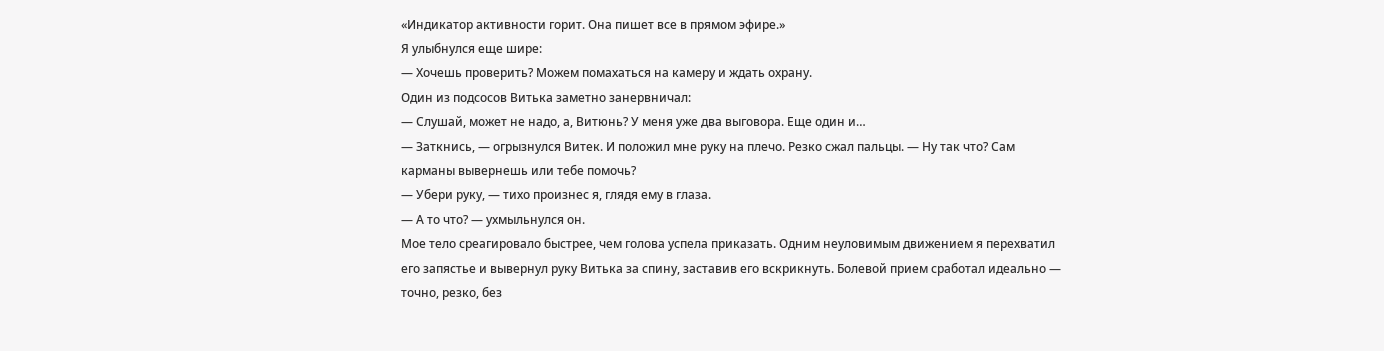«Индикатор активности горит. Она пишет все в прямом эфире.»
Я улыбнулся еще шире:
— Хочешь проверить? Можем помахаться на камеру и ждать охрану.
Один из подсосов Витька заметно занервничал:
— Слушай, может не надо, а, Витюнь? У меня уже два выговора. Еще один и…
— Заткнись, — огрызнулся Витек. И положил мне руку на плечо. Резко сжал пальцы. — Ну так что? Сам карманы вывернешь или тебе помочь?
— Убери руку, — тихо произнес я, глядя ему в глаза.
— А то что? — ухмыльнулся он.
Мое тело среагировало быстрее, чем голова успела приказать. Одним неуловимым движением я перехватил его запястье и вывернул руку Витька за спину, заставив его вскрикнуть. Болевой прием сработал идеально — точно, резко, без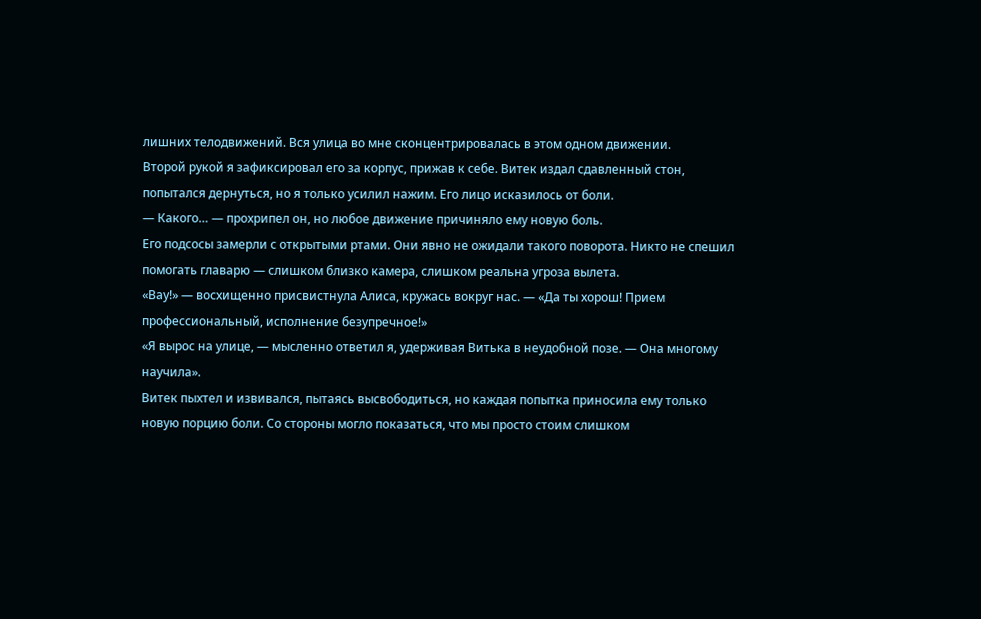лишних телодвижений. Вся улица во мне сконцентрировалась в этом одном движении.
Второй рукой я зафиксировал его за корпус, прижав к себе. Витек издал сдавленный стон, попытался дернуться, но я только усилил нажим. Его лицо исказилось от боли.
— Какого… — прохрипел он, но любое движение причиняло ему новую боль.
Его подсосы замерли с открытыми ртами. Они явно не ожидали такого поворота. Никто не спешил помогать главарю — слишком близко камера, слишком реальна угроза вылета.
«Вау!» — восхищенно присвистнула Алиса, кружась вокруг нас. — «Да ты хорош! Прием профессиональный, исполнение безупречное!»
«Я вырос на улице, — мысленно ответил я, удерживая Витька в неудобной позе. — Она многому научила».
Витек пыхтел и извивался, пытаясь высвободиться, но каждая попытка приносила ему только новую порцию боли. Со стороны могло показаться, что мы просто стоим слишком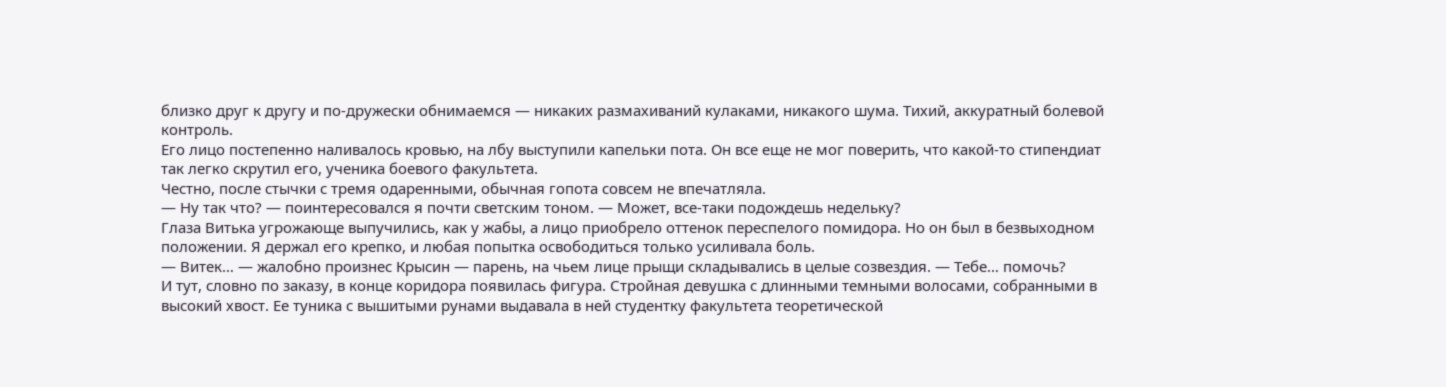близко друг к другу и по-дружески обнимаемся — никаких размахиваний кулаками, никакого шума. Тихий, аккуратный болевой контроль.
Его лицо постепенно наливалось кровью, на лбу выступили капельки пота. Он все еще не мог поверить, что какой-то стипендиат так легко скрутил его, ученика боевого факультета.
Честно, после стычки с тремя одаренными, обычная гопота совсем не впечатляла.
— Ну так что? — поинтересовался я почти светским тоном. — Может, все-таки подождешь недельку?
Глаза Витька угрожающе выпучились, как у жабы, а лицо приобрело оттенок переспелого помидора. Но он был в безвыходном положении. Я держал его крепко, и любая попытка освободиться только усиливала боль.
— Витек… — жалобно произнес Крысин — парень, на чьем лице прыщи складывались в целые созвездия. — Тебе… помочь?
И тут, словно по заказу, в конце коридора появилась фигура. Стройная девушка с длинными темными волосами, собранными в высокий хвост. Ее туника с вышитыми рунами выдавала в ней студентку факультета теоретической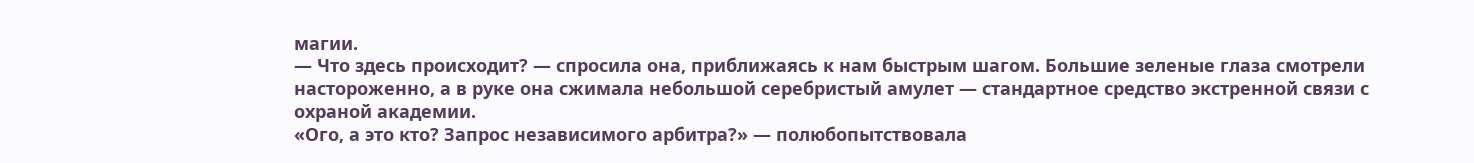магии.
— Что здесь происходит? — спросила она, приближаясь к нам быстрым шагом. Большие зеленые глаза смотрели настороженно, а в руке она сжимала небольшой серебристый амулет — стандартное средство экстренной связи с охраной академии.
«Ого, а это кто? Запрос независимого арбитра?» — полюбопытствовала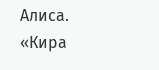Алиса.
«Кира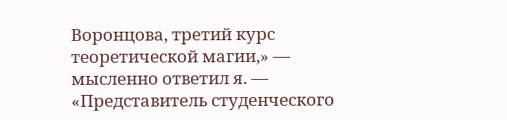Воронцова, третий курс теоретической магии,» — мысленно ответил я. — «Представитель студенческого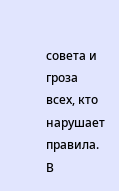совета и гроза всех, кто нарушает правила. В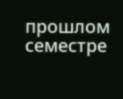прошлом семестре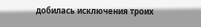добилась исключения троих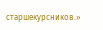старшекурсников.»